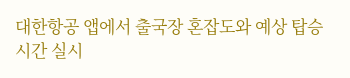대한항공 앱에서 출국장 혼잡도와 예상 탑승시간 실시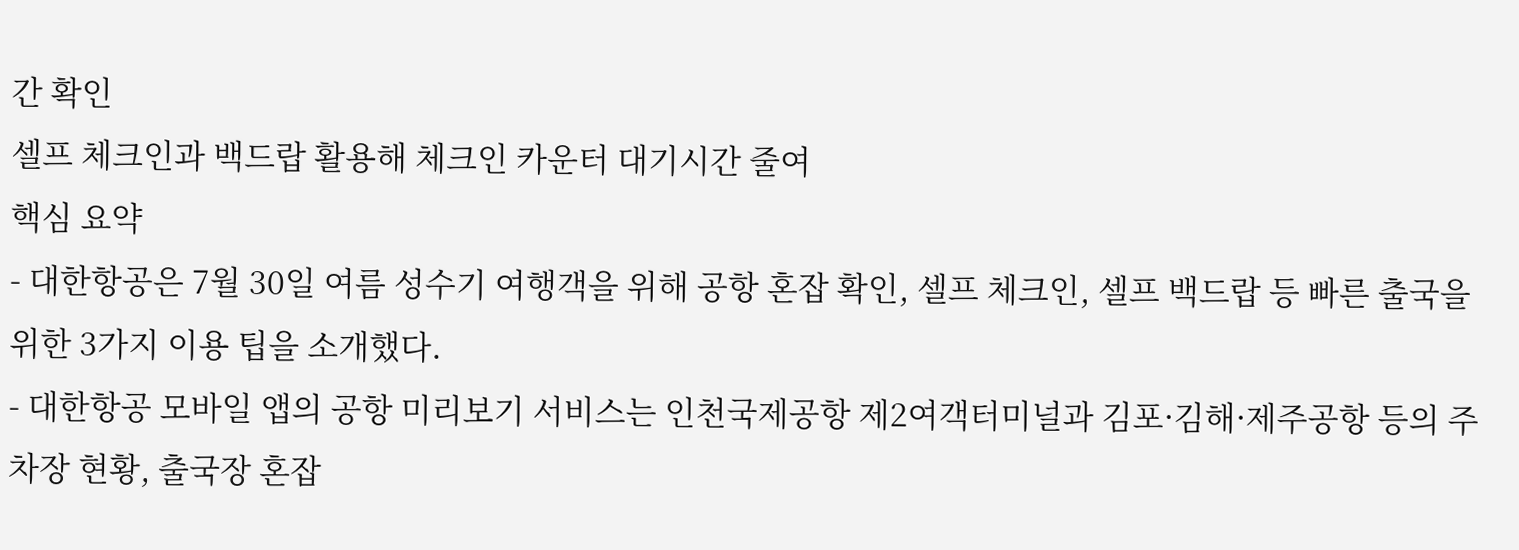간 확인
셀프 체크인과 백드랍 활용해 체크인 카운터 대기시간 줄여
핵심 요약
- 대한항공은 7월 30일 여름 성수기 여행객을 위해 공항 혼잡 확인, 셀프 체크인, 셀프 백드랍 등 빠른 출국을 위한 3가지 이용 팁을 소개했다.
- 대한항공 모바일 앱의 공항 미리보기 서비스는 인천국제공항 제2여객터미널과 김포·김해·제주공항 등의 주차장 현황, 출국장 혼잡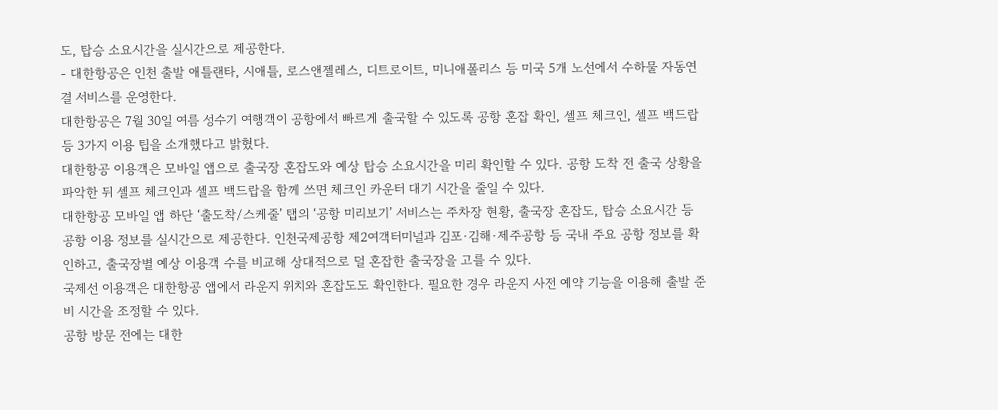도, 탑승 소요시간을 실시간으로 제공한다.
- 대한항공은 인천 출발 애틀랜타, 시애틀, 로스앤젤레스, 디트로이트, 미니애폴리스 등 미국 5개 노선에서 수하물 자동연결 서비스를 운영한다.
대한항공은 7월 30일 여름 성수기 여행객이 공항에서 빠르게 출국할 수 있도록 공항 혼잡 확인, 셀프 체크인, 셀프 백드랍 등 3가지 이용 팁을 소개했다고 밝혔다.
대한항공 이용객은 모바일 앱으로 출국장 혼잡도와 예상 탑승 소요시간을 미리 확인할 수 있다. 공항 도착 전 출국 상황을 파악한 뒤 셀프 체크인과 셀프 백드랍을 함께 쓰면 체크인 카운터 대기 시간을 줄일 수 있다.
대한항공 모바일 앱 하단 ‘출도착/스케줄’ 탭의 ‘공항 미리보기’ 서비스는 주차장 현황, 출국장 혼잡도, 탑승 소요시간 등 공항 이용 정보를 실시간으로 제공한다. 인천국제공항 제2여객터미널과 김포·김해·제주공항 등 국내 주요 공항 정보를 확인하고, 출국장별 예상 이용객 수를 비교해 상대적으로 덜 혼잡한 출국장을 고를 수 있다.
국제선 이용객은 대한항공 앱에서 라운지 위치와 혼잡도도 확인한다. 필요한 경우 라운지 사전 예약 기능을 이용해 출발 준비 시간을 조정할 수 있다.
공항 방문 전에는 대한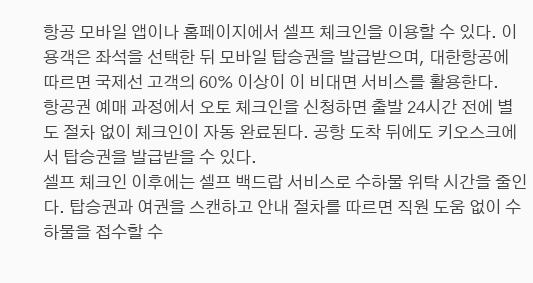항공 모바일 앱이나 홈페이지에서 셀프 체크인을 이용할 수 있다. 이용객은 좌석을 선택한 뒤 모바일 탑승권을 발급받으며, 대한항공에 따르면 국제선 고객의 60% 이상이 이 비대면 서비스를 활용한다.
항공권 예매 과정에서 오토 체크인을 신청하면 출발 24시간 전에 별도 절차 없이 체크인이 자동 완료된다. 공항 도착 뒤에도 키오스크에서 탑승권을 발급받을 수 있다.
셀프 체크인 이후에는 셀프 백드랍 서비스로 수하물 위탁 시간을 줄인다. 탑승권과 여권을 스캔하고 안내 절차를 따르면 직원 도움 없이 수하물을 접수할 수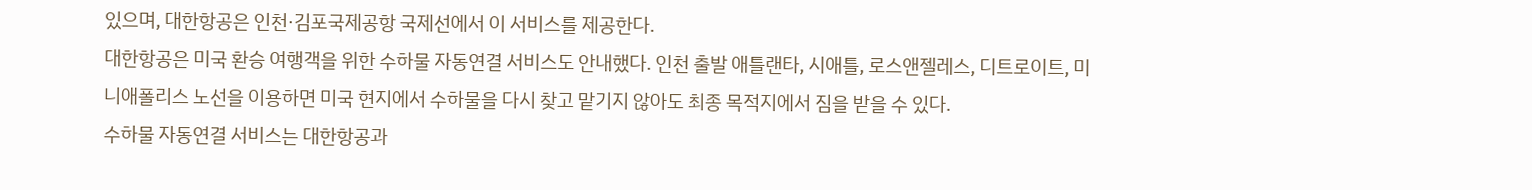있으며, 대한항공은 인천·김포국제공항 국제선에서 이 서비스를 제공한다.
대한항공은 미국 환승 여행객을 위한 수하물 자동연결 서비스도 안내했다. 인천 출발 애틀랜타, 시애틀, 로스앤젤레스, 디트로이트, 미니애폴리스 노선을 이용하면 미국 현지에서 수하물을 다시 찾고 맡기지 않아도 최종 목적지에서 짐을 받을 수 있다.
수하물 자동연결 서비스는 대한항공과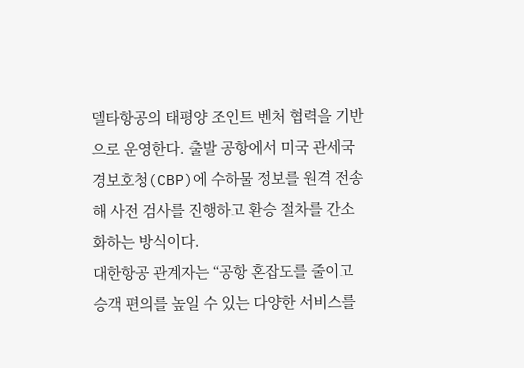델타항공의 태평양 조인트 벤처 협력을 기반으로 운영한다. 출발 공항에서 미국 관세국경보호청(CBP)에 수하물 정보를 원격 전송해 사전 검사를 진행하고 환승 절차를 간소화하는 방식이다.
대한항공 관계자는 “공항 혼잡도를 줄이고 승객 편의를 높일 수 있는 다양한 서비스를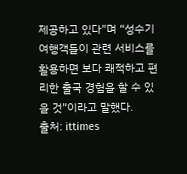제공하고 있다”며 “성수기 여행객들이 관련 서비스를 활용하면 보다 쾌적하고 편리한 출국 경험을 할 수 있을 것”이라고 말했다.
출처: ittimes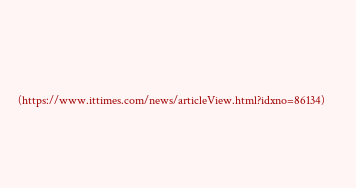(https://www.ittimes.com/news/articleView.html?idxno=86134)